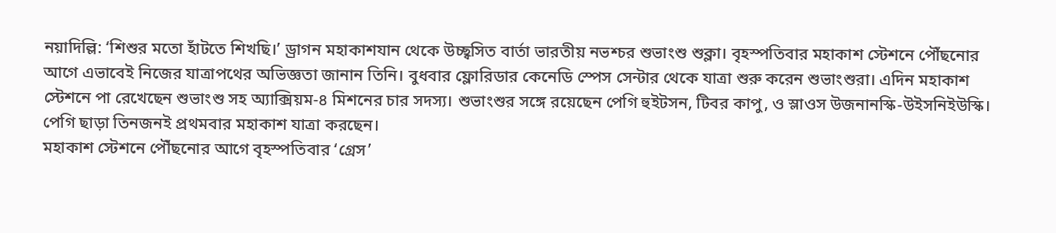নয়াদিল্লি: ‘শিশুর মতো হাঁটতে শিখছি।’ ড্রাগন মহাকাশযান থেকে উচ্ছ্বসিত বার্তা ভারতীয় নভশ্চর শুভাংশু শুক্লা। বৃহস্পতিবার মহাকাশ স্টেশনে পৌঁছনোর আগে এভাবেই নিজের যাত্রাপথের অভিজ্ঞতা জানান তিনি। বুধবার ফ্লোরিডার কেনেডি স্পেস সেন্টার থেকে যাত্রা শুরু করেন শুভাংশুরা। এদিন মহাকাশ স্টেশনে পা রেখেছেন শুভাংশু সহ অ্যাক্সিয়ম-৪ মিশনের চার সদস্য। শুভাংশুর সঙ্গে রয়েছেন পেগি হুইটসন, টিবর কাপু, ও স্লাওস উজনানস্কি-উইসনিইউস্কি। পেগি ছাড়া তিনজনই প্রথমবার মহাকাশ যাত্রা করছেন।
মহাকাশ স্টেশনে পৌঁছনোর আগে বৃহস্পতিবার ‘গ্রেস’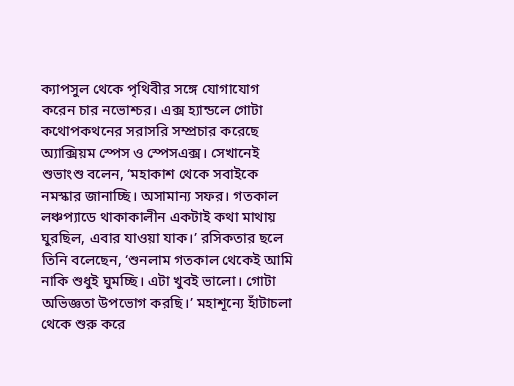ক্যাপসুল থেকে পৃথিবীর সঙ্গে যোগাযোগ করেন চার নভোশ্চর। এক্স হ্যান্ডলে গোটা কথোপকথনের সরাসরি সম্প্রচার করেছে অ্যাক্সিয়ম স্পেস ও স্পেসএক্স। সেখানেই শুভাংশু বলেন, ‘মহাকাশ থেকে সবাইকে নমস্কার জানাচ্ছি। অসামান্য সফর। গতকাল লঞ্চপ্যাডে থাকাকালীন একটাই কথা মাথায় ঘুরছিল, এবার যাওয়া যাক।’ রসিকতার ছলে তিনি বলেছেন, ‘শুনলাম গতকাল থেকেই আমি নাকি শুধুই ঘুমচ্ছি। এটা খুবই ভালো। গোটা অভিজ্ঞতা উপভোগ করছি।’ মহাশূন্যে হাঁটাচলা থেকে শুরু করে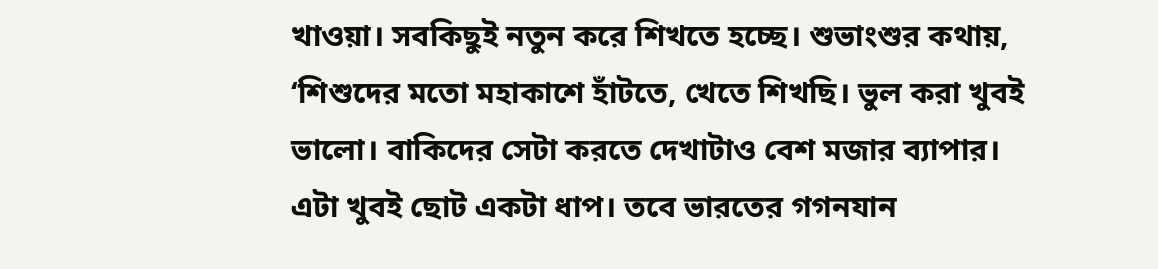খাওয়া। সবকিছুই নতুন করে শিখতে হচ্ছে। শুভাংশুর কথায়, ‘শিশুদের মতো মহাকাশে হাঁটতে, খেতে শিখছি। ভুল করা খুবই ভালো। বাকিদের সেটা করতে দেখাটাও বেশ মজার ব্যাপার। এটা খুবই ছোট একটা ধাপ। তবে ভারতের গগনযান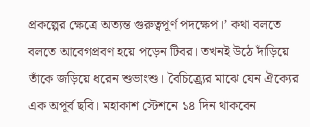প্রকল্পের ক্ষেত্রে অত্যন্ত গুরুত্বপূর্ণ পদক্ষেপ।’ কথা বলতে বলতে আবেগপ্রবণ হয়ে পড়েন টিবর। তখনই উঠে দাঁড়িয়ে তাঁকে জড়িয়ে ধরেন শুভাংশু। বৈচিত্র্র্যের মাঝে যেন ঐক্যের এক অপূর্ব ছবি। মহাকাশ স্টেশনে ১৪ দিন থাকবেন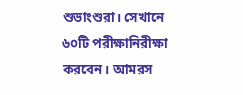শুভাংশুরা। সেখানে ৬০টি পরীক্ষানিরীক্ষা করবেন। আমরস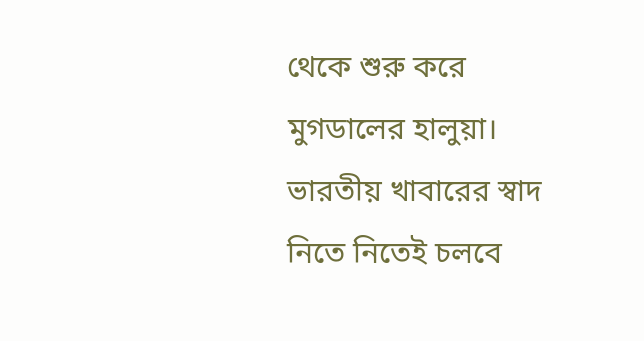থেকে শুরু করে মুগডালের হালুয়া। ভারতীয় খাবারের স্বাদ নিতে নিতেই চলবে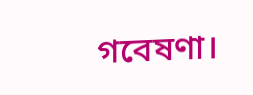গবেষণা।